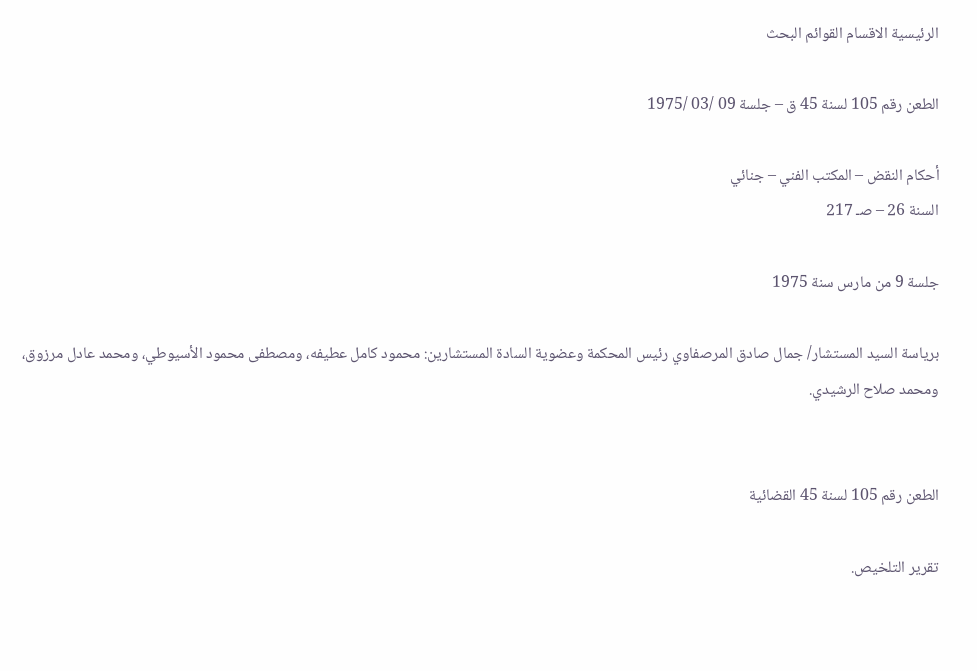الرئيسية الاقسام القوائم البحث

الطعن رقم 105 لسنة 45 ق – جلسة 09 /03 /1975

أحكام النقض – المكتب الفني – جنائي
السنة 26 – صـ 217

جلسة 9 من مارس سنة 1975

برياسة السيد المستشار/ جمال صادق المرصفاوي رئيس المحكمة وعضوية السادة المستشارين: محمود كامل عطيفه، ومصطفى محمود الأسيوطي، ومحمد عادل مرزوق، ومحمد صلاح الرشيدي.


الطعن رقم 105 لسنة 45 القضائية

تقرير التلخيص.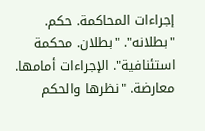إجراءات المحاكمة. حكم. "بطلانه". "بطلان. محكمة استئنافية". الإجراءات أمامها. معارضة. "نظرها والحكم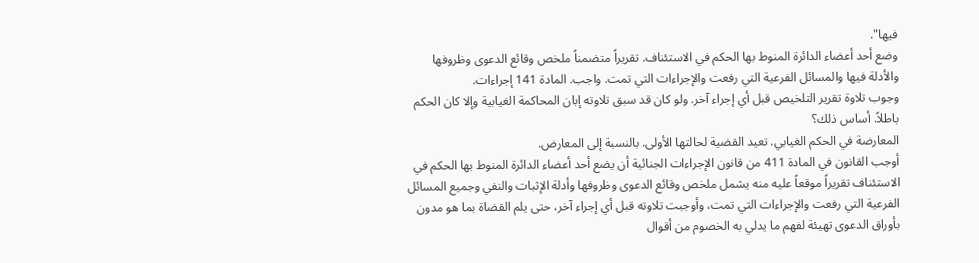فيها".
وضع أحد أعضاء الدائرة المنوط بها الحكم في الاستئناف. تقريراً متضمناً ملخص وقائع الدعوى وظروفها والأدلة فيها والمسائل الفرعية التي رفعت والإجراءات التي تمت. واجب. المادة 141 إجراءات.
وجوب تلاوة تقرير التلخيص قبل أي إجراء آخر. ولو كان قد سبق تلاوته إبان المحاكمة الغيابية وإلا كان الحكم باطلاً. أساس ذلك؟
المعارضة في الحكم الغيابي. تعيد القضية لحالتها الأولى. بالنسبة إلى المعارض.
أوجب القانون في المادة 411 من قانون الإجراءات الجنائية أن يضع أحد أعضاء الدائرة المنوط بها الحكم في الاستئناف تقريراً موقعاً عليه منه يشمل ملخص وقائع الدعوى وظروفها وأدلة الإثبات والنفي وجميع المسائل الفرعية التي رفعت والإجراءات التي تمت، وأوجبت تلاوته قبل أي إجراء آخر، حتى يلم القضاة بما هو مدون بأوراق الدعوى تهيئة لفهم ما يدلي به الخصوم من أقوال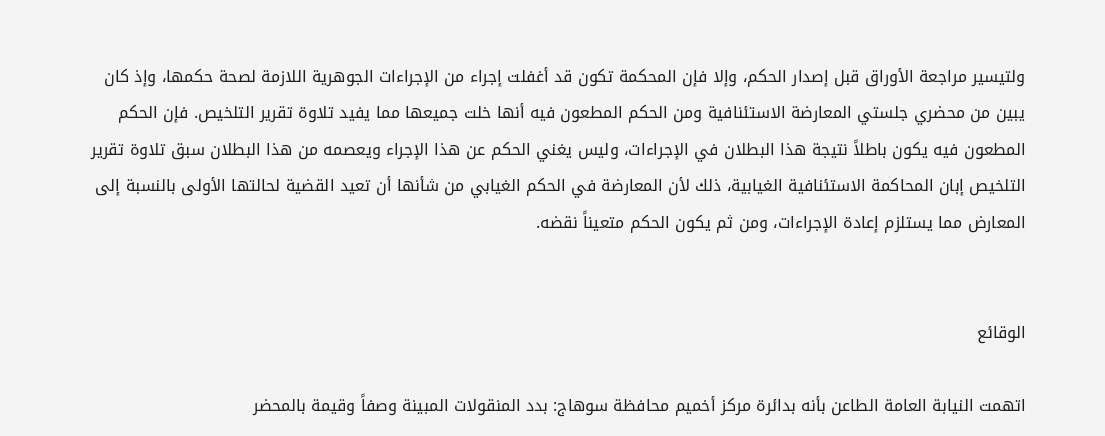ولتيسير مراجعة الأوراق قبل إصدار الحكم، وإلا فإن المحكمة تكون قد أغفلت إجراء من الإجراءات الجوهرية اللازمة لصحة حكمها، وإذ كان يبين من محضري جلستي المعارضة الاستئنافية ومن الحكم المطعون فيه أنها خلت جميعها مما يفيد تلاوة تقرير التلخيص. فإن الحكم المطعون فيه يكون باطلاً نتيجة هذا البطلان في الإجراءات، وليس يغني الحكم عن هذا الإجراء ويعصمه من هذا البطلان سبق تلاوة تقرير التلخيص إبان المحاكمة الاستئنافية الغيابية، ذلك لأن المعارضة في الحكم الغيابي من شأنها أن تعيد القضية لحالتها الأولى بالنسبة إلى المعارض مما يستلزم إعادة الإجراءات، ومن ثم يكون الحكم متعيناً نقضه.


الوقائع

اتهمت النيابة العامة الطاعن بأنه بدائرة مركز أخميم محافظة سوهاج: بدد المنقولات المبينة وصفاً وقيمة بالمحضر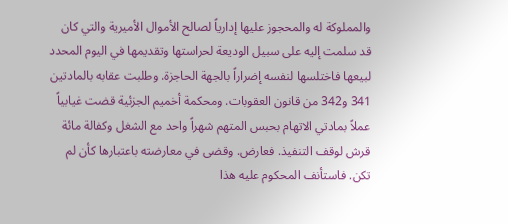والمملوكة له والمحجوز عليها إدارياً لصالح الأموال الأميرية والتي كان قد سلمت إليه على سبيل الوديعة لحراستها وتقديمها في اليوم المحدد لبيعها فاختلسها لنفسه إضراراً بالجهة الحاجزة. وطلبت عقابه بالمادتين 341 و342 من قانون العقوبات. ومحكمة أخميم الجزئية قضت غيابياً عملاً بمادتي الاتهام بحبس المتهم شهراً واحد مع الشغل وكفالة مائة قرش لوقف التنفيذ. فعارض. وقضى في معارضته باعتبارها كأن لم تكن. فاستأنف المحكوم عليه هذا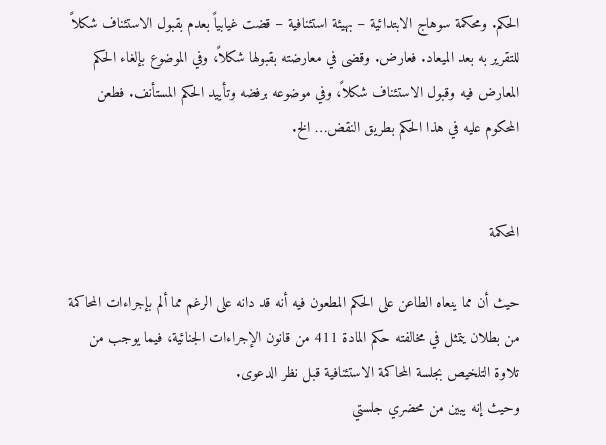الحكم. ومحكمة سوهاج الابتدائية – بهيئة استئنافية – قضت غيابياً بعدم بقبول الاستئناف شكلاً للتقرير به بعد الميعاد. فعارض. وقضى في معارضته بقبولها شكلاً، وفي الموضوع بإلغاء الحكم المعارض فيه وقبول الاستئناف شكلاً، وفي موضوعه برفضه وتأييد الحكم المستأنف. فطعن المحكوم عليه في هذا الحكم بطريق النقض… الخ.


المحكمة

حيث أن مما ينعاه الطاعن على الحكم المطعون فيه أنه قد دانه على الرغم مما ألم بإجراءات المحاكمة من بطلان يتمثل في مخالفته حكم المادة 411 من قانون الإجراءات الجنائية، فيما يوجب من تلاوة التلخيص بجلسة المحاكمة الاستئنافية قبل نظر الدعوى.
وحيث إنه يبين من محضري جلستي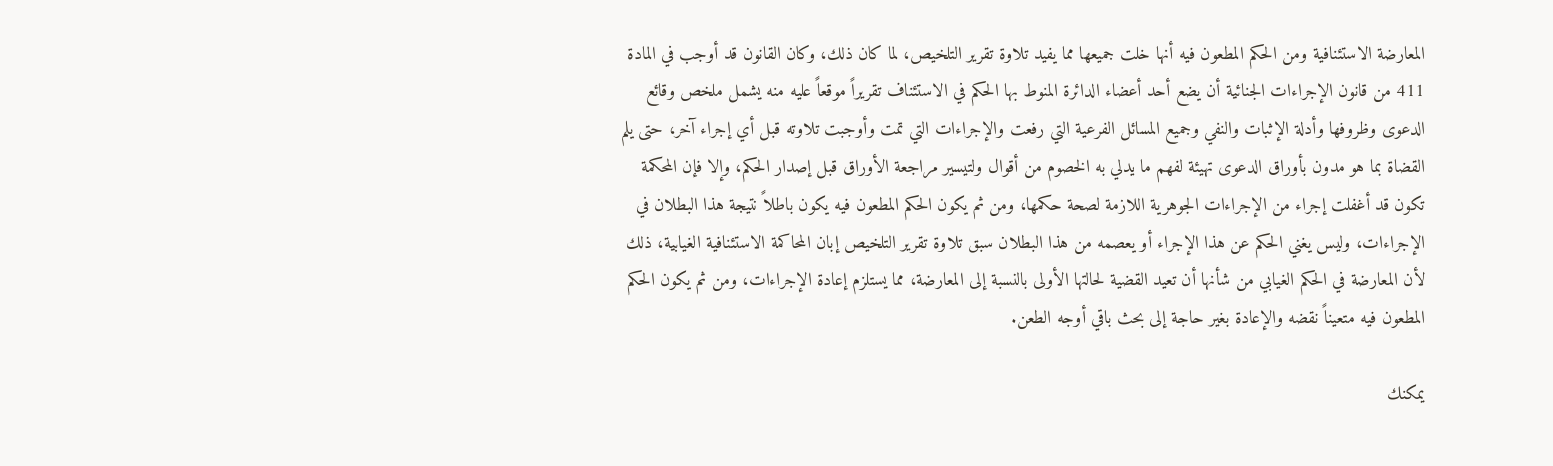المعارضة الاستئنافية ومن الحكم المطعون فيه أنها خلت جميعها مما يفيد تلاوة تقرير التلخيص، لما كان ذلك، وكان القانون قد أوجب في المادة 411 من قانون الإجراءات الجنائية أن يضع أحد أعضاء الدائرة المنوط بها الحكم في الاستئناف تقريراً موقعاً عليه منه يشمل ملخص وقائع الدعوى وظروفها وأدلة الإثبات والنفي وجميع المسائل الفرعية التي رفعت والإجراءات التي تمت وأوجبت تلاوته قبل أي إجراء آخر، حتى يلم القضاة بما هو مدون بأوراق الدعوى تهيئة لفهم ما يدلي به الخصوم من أقوال ولتيسير مراجعة الأوراق قبل إصدار الحكم، وإلا فإن المحكمة تكون قد أغفلت إجراء من الإجراءات الجوهرية اللازمة لصحة حكمها، ومن ثم يكون الحكم المطعون فيه يكون باطلاً نتيجة هذا البطلان في الإجراءات، وليس يغني الحكم عن هذا الإجراء أو يعصمه من هذا البطلان سبق تلاوة تقرير التلخيص إبان المحاكمة الاستئنافية الغيابية، ذلك لأن المعارضة في الحكم الغيابي من شأنها أن تعيد القضية لحالتها الأولى بالنسبة إلى المعارضة، مما يستلزم إعادة الإجراءات، ومن ثم يكون الحكم المطعون فيه متعيناً نقضه والإعادة بغير حاجة إلى بحث باقي أوجه الطعن.

يمكنك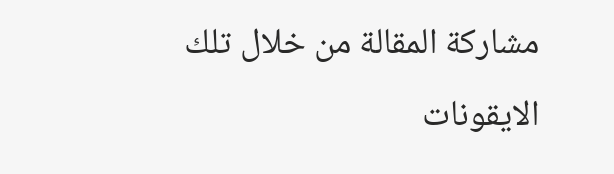مشاركة المقالة من خلال تلك الايقونات